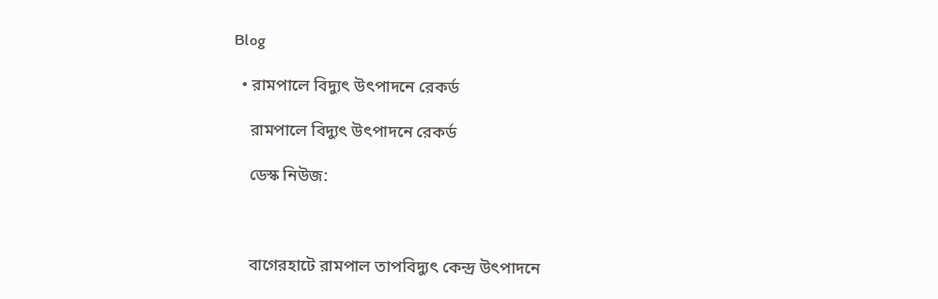Blog

  • রামপালে বিদ্যুৎ উৎপাদনে রেকর্ড

    রামপালে বিদ্যুৎ উৎপাদনে রেকর্ড

    ডেস্ক নিউজ:



    বাগেরহাটে রামপাল তাপবিদ্যুৎ কেন্দ্র উৎপাদনে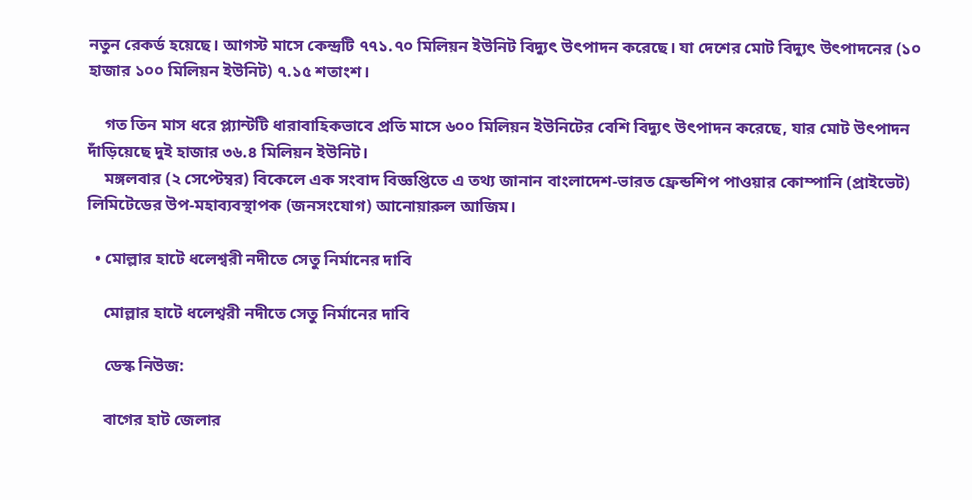নতুন রেকর্ড হয়েছে। আগস্ট মাসে কেন্দ্রটি ৭৭১.৭০ মিলিয়ন ইউনিট বিদ্যুৎ উৎপাদন করেছে। যা দেশের মোট বিদ্যুৎ উৎপাদনের (১০ হাজার ১০০ মিলিয়ন ইউনিট) ৭.১৫ শতাংশ।

    গত তিন মাস ধরে প্ল্যান্টটি ধারাবাহিকভাবে প্রতি মাসে ৬০০ মিলিয়ন ইউনিটের বেশি বিদ্যুৎ উৎপাদন করেছে, যার মোট উৎপাদন দাঁড়িয়েছে দুই হাজার ৩৬.৪ মিলিয়ন ইউনিট।
    মঙ্গলবার (২ সেপ্টেম্বর) বিকেলে এক সংবাদ বিজ্ঞপ্তিতে এ তথ্য জানান বাংলাদেশ-ভারত ফ্রেন্ডশিপ পাওয়ার কোম্পানি (প্রাইভেট) লিমিটেডের উপ-মহাব্যবস্থাপক (জনসংযোগ) আনোয়ারুল আজিম।

  • মোল্লার হাটে ধলেশ্বরী নদীতে সেতু নির্মানের দাবি

    মোল্লার হাটে ধলেশ্বরী নদীতে সেতু নির্মানের দাবি

    ডেস্ক নিউজ:

    বাগের হাট জেলার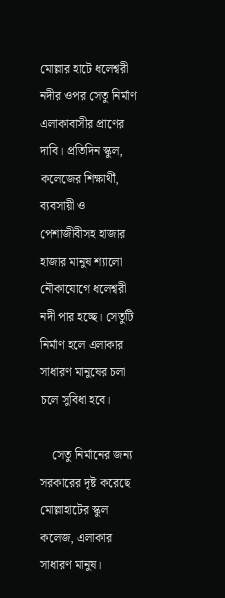মোল্লার হাটে ধলেশ্বরী নদীর ওপর সেতু নির্মাণ এলাকাবাসীর প্রাণের দাবি। প্রতিদিন স্কুল, কলেজের শিক্ষার্থী, ব্যবসায়ী ও পেশাজীবীসহ হাজার হাজার মানুষ শ্যালো নৌকাযোগে ধলেশ্বরী নদী পার হচ্ছে। সেতুটি নির্মাণ হলে এলাকার  সাধারণ মানুষের চলা চলে সুবিধা হবে।

    সেতু নির্মানের জন্য সরকারের দৃষ্ট করেছে মোল্লাহাটের স্কুল কলেজ, এলাকার সাধারণ মানুষ।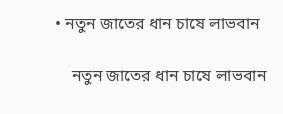• নতুন জাতের ধান চাষে লাভবান

    নতুন জাতের ধান চাষে লাভবান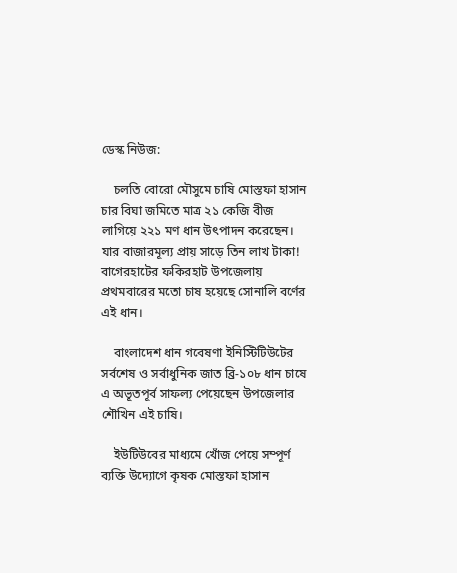ডেস্ক নিউজ:

    চলতি বোরো মৌসুমে চাষি মোস্তফা হাসান চার বিঘা জমিতে মাত্র ২১ কেজি বীজ লাগিয়ে ২২১ মণ ধান উৎপাদন করেছেন। যার বাজারমূল্য প্রায় সাড়ে তিন লাখ টাকা! বাগেরহাটের ফকিরহাট উপজেলায় প্রথমবারের মতো চাষ হয়েছে সোনালি বর্ণের এই ধান।

    বাংলাদেশ ধান গবেষণা ইনিস্টিটিউটের সর্বশেষ ও সর্বাধুনিক জাত ব্রি-১০৮ ধান চাষে এ অভূতপূর্ব সাফল্য পেয়েছেন উপজেলার শৌখিন এই চাষি।

    ইউটিউবের মাধ্যমে খোঁজ পেয়ে সম্পূর্ণ ব্যক্তি উদ্যোগে কৃষক মোস্তফা হাসান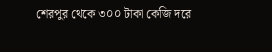শেরপুর থেকে ৩০০ টাকা কেজি দরে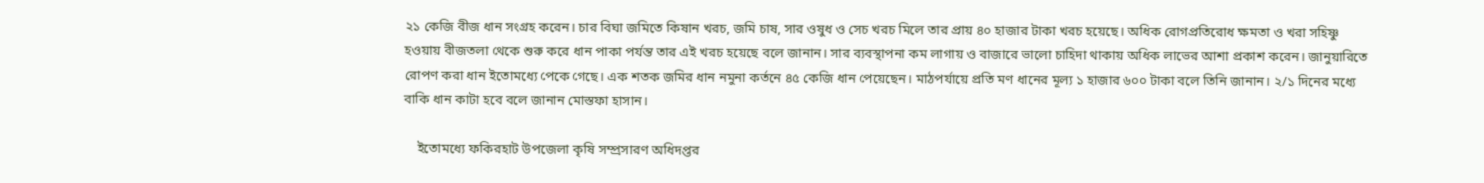২১ কেজি বীজ ধান সংগ্রহ করেন। চার বিঘা জমিতে কিষান খরচ, জমি চাষ, সার ওষুধ ও সেচ খরচ মিলে তার প্রায় ৪০ হাজার টাকা খরচ হয়েছে। অধিক রোগপ্রতিরোধ ক্ষমতা ও খরা সহিষ্ণু হওয়ায় বীজতলা থেকে শুরু করে ধান পাকা পর্যন্ত তার এই খরচ হয়েছে বলে জানান। সার ব্যবস্থাপনা কম লাগায় ও বাজারে ভালো চাহিদা থাকায় অধিক লাভের আশা প্রকাশ করেন। জানুয়ারিতে রোপণ করা ধান ইতোমধ্যে পেকে গেছে। এক শতক জমির ধান নমুনা কর্তনে ৪৫ কেজি ধান পেয়েছেন। মাঠপর্যায়ে প্রতি মণ ধানের মূল্য ১ হাজার ৬০০ টাকা বলে তিনি জানান। ২/১ দিনের মধ্যে বাকি ধান কাটা হবে বলে জানান মোস্তফা হাসান।

    ইতোমধ্যে ফকিরহাট উপজেলা কৃষি সম্প্রসারণ অধিদপ্তর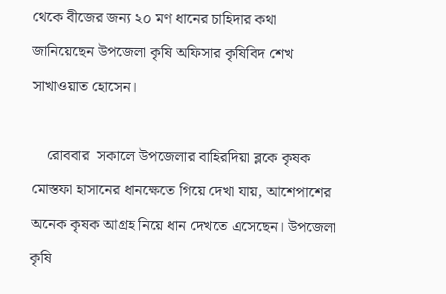থেকে বীজের জন্য ২০ মণ ধানের চাহিদার কথা জানিয়েছেন উপজেলা কৃষি অফিসার কৃষিবিদ শেখ সাখাওয়াত হোসেন।

    রোববার  সকালে উপজেলার বাহিরদিয়া ব্লকে কৃষক মোস্তফা হাসানের ধানক্ষেতে গিয়ে দেখা যায়, আশেপাশের অনেক কৃষক আগ্রহ নিয়ে ধান দেখতে এসেছেন। উপজেলা কৃষি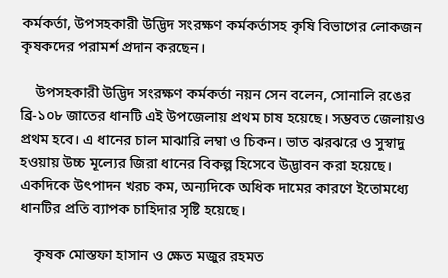কর্মকর্তা, উপসহকারী উদ্ভিদ সংরক্ষণ কর্মকর্তাসহ কৃষি বিভাগের লোকজন কৃষকদের পরামর্শ প্রদান করছেন।

    উপসহকারী উদ্ভিদ সংরক্ষণ কর্মকর্তা নয়ন সেন বলেন, সোনালি রঙের ব্রি-১০৮ জাতের ধানটি এই উপজেলায় প্রথম চাষ হয়েছে। সম্ভবত জেলায়ও প্রথম হবে। এ ধানের চাল মাঝারি লম্বা ও চিকন। ভাত ঝরঝরে ও সুস্বাদু হওয়ায় উচ্চ মূল্যের জিরা ধানের বিকল্প হিসেবে উদ্ভাবন করা হয়েছে। একদিকে উৎপাদন খরচ কম, অন্যদিকে অধিক দামের কারণে ইতোমধ্যে ধানটির প্রতি ব্যাপক চাহিদার সৃষ্টি হয়েছে।

    কৃষক মোস্তফা হাসান ও ক্ষেত মজুর রহমত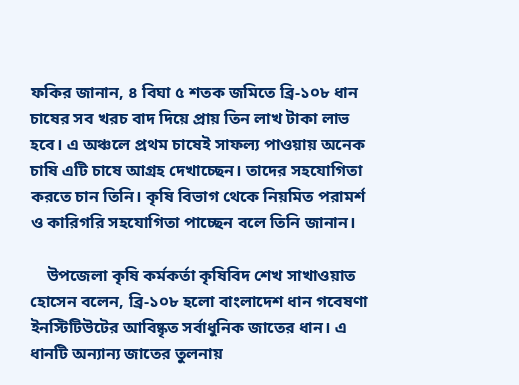ফকির জানান, ৪ বিঘা ৫ শতক জমিতে ব্রি-১০৮ ধান চাষের সব খরচ বাদ দিয়ে প্রায় তিন লাখ টাকা লাভ হবে। এ অঞ্চলে প্রথম চাষেই সাফল্য পাওয়ায় অনেক চাষি এটি চাষে আগ্রহ দেখাচ্ছেন। তাদের সহযোগিতা করতে চান তিনি। কৃষি বিভাগ থেকে নিয়মিত পরামর্শ ও কারিগরি সহযোগিতা পাচ্ছেন বলে তিনি জানান।

    উপজেলা কৃষি কর্মকর্তা কৃষিবিদ শেখ সাখাওয়াত হোসেন বলেন, ব্রি-১০৮ হলো বাংলাদেশ ধান গবেষণা ইনস্টিটিউটের আবিষ্কৃত সর্বাধুনিক জাতের ধান। এ ধানটি অন্যান্য জাতের তুলনায়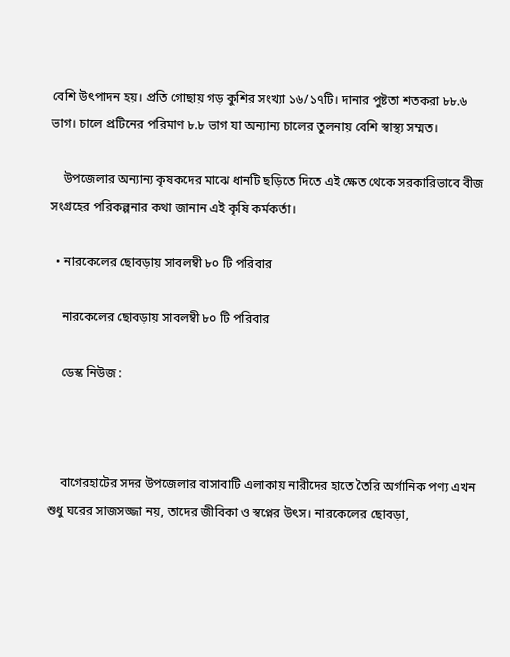বেশি উৎপাদন হয়। প্রতি গোছায় গড় কুশির সংখ্যা ১৬/১৭টি। দানার পুষ্টতা শতকরা ৮৮.৬ ভাগ। চালে প্রটিনের পরিমাণ ৮.৮ ভাগ যা অন্যান্য চালের তুলনায় বেশি স্বাস্থ্য সম্মত।

    উপজেলার অন্যান্য কৃষকদের মাঝে ধানটি ছড়িতে দিতে এই ক্ষেত থেকে সরকারিভাবে বীজ সংগ্রহের পরিকল্পনার কথা জানান এই কৃষি কর্মকর্তা।

  • নারকেলের ছোবড়ায় সাবলম্বী ৮০ টি পরিবার

    নারকেলের ছোবড়ায় সাবলম্বী ৮০ টি পরিবার

    ডেস্ক নিউজ :



    বাগেরহাটের সদর উপজেলার বাসাবাটি এলাকায় নারীদের হাতে তৈরি অর্গানিক পণ্য এখন শুধু ঘরের সাজসজ্জা নয়, তাদের জীবিকা ও স্বপ্নের উৎস। নারকেলের ছোবড়া,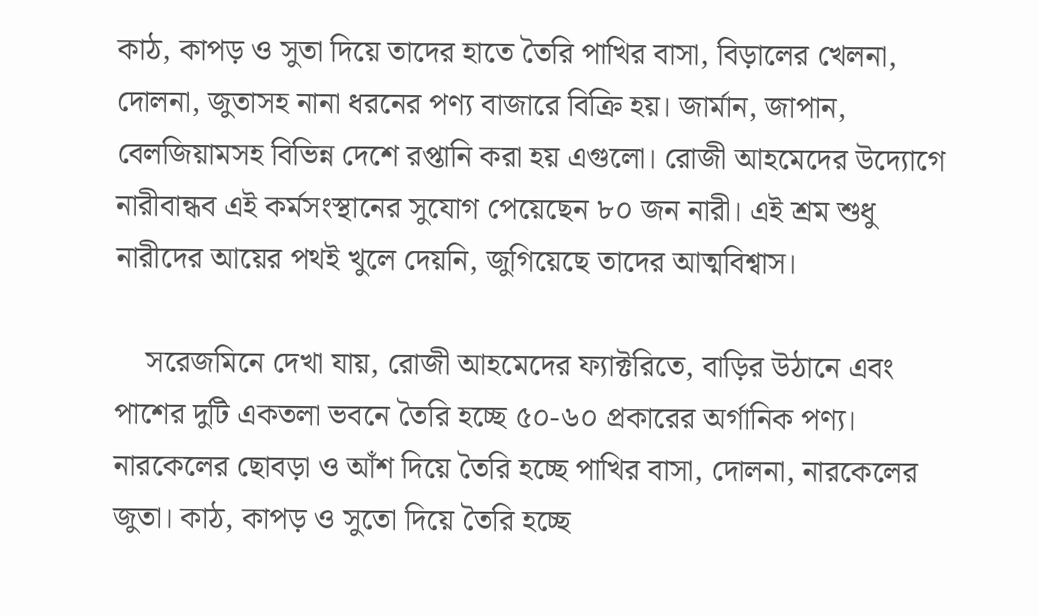কাঠ, কাপড় ও সুতা দিয়ে তাদের হাতে তৈরি পাখির বাসা, বিড়ালের খেলনা, দোলনা, জুতাসহ নানা ধরনের পণ্য বাজারে বিক্রি হয়। জার্মান, জাপান, বেলজিয়ামসহ বিভিন্ন দেশে রপ্তানি করা হয় এগুলো। রোজী আহমেদের উদ্যোগে নারীবান্ধব এই কর্মসংস্থানের সুযোগ পেয়েছেন ৮০ জন নারী। এই শ্রম শুধু নারীদের আয়ের পথই খুলে দেয়নি, জুগিয়েছে তাদের আত্মবিশ্বাস।

    সরেজমিনে দেখা যায়, রোজী আহমেদের ফ্যাক্টরিতে, বাড়ির উঠানে এবং পাশের দুটি একতলা ভবনে তৈরি হচ্ছে ৫০-৬০ প্রকারের অর্গানিক পণ্য। নারকেলের ছোবড়া ও আঁশ দিয়ে তৈরি হচ্ছে পাখির বাসা, দোলনা, নারকেলের জুতা। কাঠ, কাপড় ও সুতো দিয়ে তৈরি হচ্ছে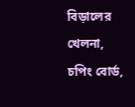বিড়ালের খেলনা, চপিং বোর্ড,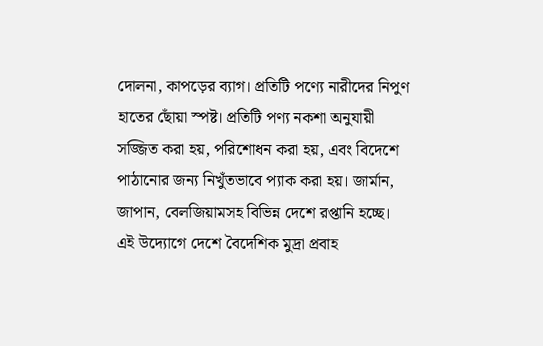দোলনা, কাপড়ের ব্যাগ। প্রতিটি পণ্যে নারীদের নিপুণ হাতের ছোঁয়া স্পষ্ট। প্রতিটি পণ্য নকশা অনুযায়ী সজ্জিত করা হয়, পরিশোধন করা হয়, এবং বিদেশে পাঠানোর জন্য নিখুঁতভাবে প্যাক করা হয়। জার্মান, জাপান, বেলজিয়ামসহ বিভিন্ন দেশে রপ্তানি হচ্ছে। এই উদ্যোগে দেশে বৈদেশিক মুদ্রা প্রবাহ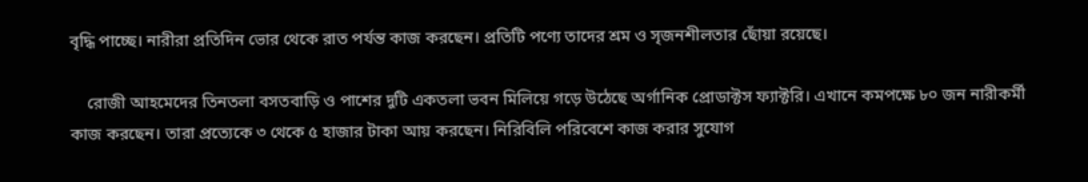বৃদ্ধি পাচ্ছে। নারীরা প্রতিদিন ভোর থেকে রাত পর্যন্ত কাজ করছেন। প্রতিটি পণ্যে তাদের শ্রম ও সৃজনশীলতার ছোঁয়া রয়েছে।

    রোজী আহমেদের তিনতলা বসতবাড়ি ও পাশের দুটি একতলা ভবন মিলিয়ে গড়ে উঠেছে অর্গানিক প্রোডাক্টস ফ্যাক্টরি। এখানে কমপক্ষে ৮০ জন নারীকর্মী কাজ করছেন। তারা প্রত্যেকে ৩ থেকে ৫ হাজার টাকা আয় করছেন। নিরিবিলি পরিবেশে কাজ করার সুযোগ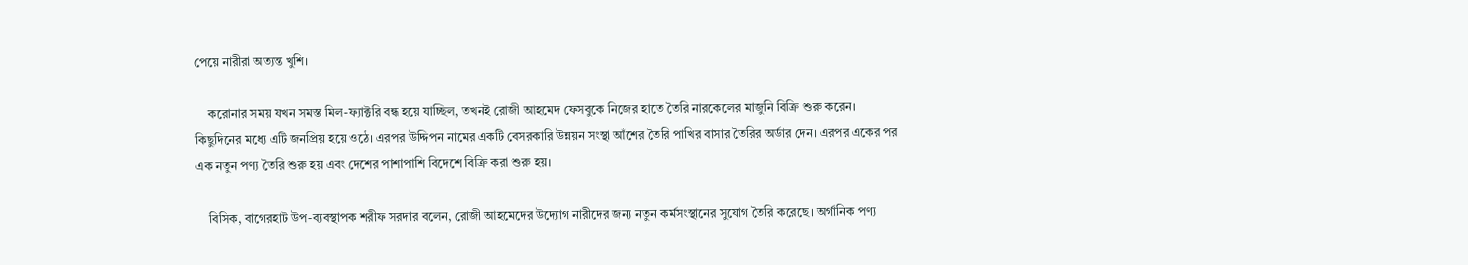পেয়ে নারীরা অত্যন্ত খুশি।

    করোনার সময় যখন সমস্ত মিল-ফ্যাক্টরি বন্ধ হয়ে যাচ্ছিল, তখনই রোজী আহমেদ ফেসবুকে নিজের হাতে তৈরি নারকেলের মাজুনি বিক্রি শুরু করেন। কিছুদিনের মধ্যে এটি জনপ্রিয় হয়ে ওঠে। এরপর উদ্দিপন নামের একটি বেসরকারি উন্নয়ন সংস্থা আঁশের তৈরি পাখির বাসার তৈরির অর্ডার দেন। এরপর একের পর এক নতুন পণ্য তৈরি শুরু হয় এবং দেশের পাশাপাশি বিদেশে বিক্রি করা শুরু হয়।

    বিসিক, বাগেরহাট উপ-ব্যবস্থাপক শরীফ সরদার বলেন, রোজী আহমেদের উদ্যোগ নারীদের জন্য নতুন কর্মসংস্থানের সুযোগ তৈরি করেছে। অর্গানিক পণ্য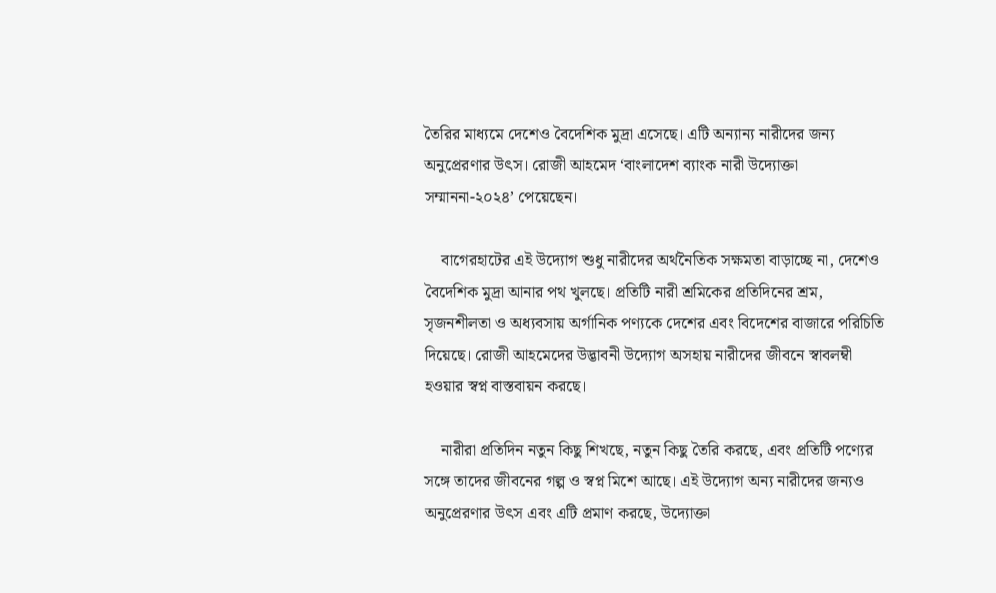তৈরির মাধ্যমে দেশেও বৈদেশিক মুদ্রা এসেছে। এটি অন্যান্য নারীদের জন্য অনুপ্রেরণার উৎস। রোজী আহমেদ ‘বাংলাদেশ ব্যাংক নারী উদ্যোক্তা সম্মাননা-২০২৪’ পেয়েছেন।

    বাগেরহাটের এই উদ্যোগ শুধু নারীদের অর্থনৈতিক সক্ষমতা বাড়াচ্ছে না, দেশেও বৈদেশিক মুদ্রা আনার পথ খুলছে। প্রতিটি নারী শ্রমিকের প্রতিদিনের শ্রম, সৃজনশীলতা ও অধ্যবসায় অর্গানিক পণ্যকে দেশের এবং বিদেশের বাজারে পরিচিতি দিয়েছে। রোজী আহমেদের উদ্ভাবনী উদ্যোগ অসহায় নারীদের জীবনে স্বাবলম্বী হওয়ার স্বপ্ন বাস্তবায়ন করছে।

    নারীরা প্রতিদিন নতুন কিছু শিখছে, নতুন কিছু তৈরি করছে, এবং প্রতিটি পণ্যের সঙ্গে তাদের জীবনের গল্প ও স্বপ্ন মিশে আছে। এই উদ্যোগ অন্য নারীদের জন্যও অনুপ্রেরণার উৎস এবং এটি প্রমাণ করছে, উদ্যোক্তা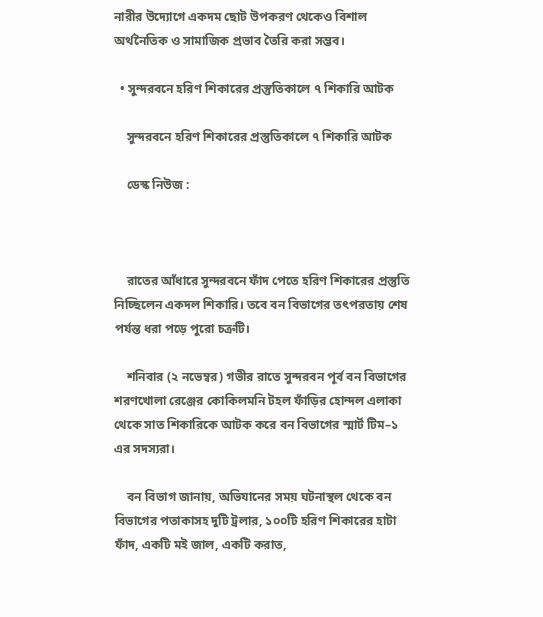নারীর উদ্যোগে একদম ছোট উপকরণ থেকেও বিশাল অর্থনৈতিক ও সামাজিক প্রভাব তৈরি করা সম্ভব।

  • সুন্দরবনে হরিণ শিকারের প্রস্তুতিকালে ৭ শিকারি আটক

    সুন্দরবনে হরিণ শিকারের প্রস্তুতিকালে ৭ শিকারি আটক

    ডেস্ক নিউজ :



    রাতের আঁধারে সুন্দরবনে ফাঁদ পেতে হরিণ শিকারের প্রস্তুতি নিচ্ছিলেন একদল শিকারি। তবে বন বিভাগের তৎপরতায় শেষ পর্যন্ত ধরা পড়ে পুরো চক্রটি।

    শনিবার (২ নভেম্বর) গভীর রাতে সুন্দরবন পূর্ব বন বিভাগের শরণখোলা রেঞ্জের কোকিলমনি টহল ফাঁড়ির হোন্দল এলাকা থেকে সাত শিকারিকে আটক করে বন বিভাগের স্মার্ট টিম–১ এর সদস্যরা।

    বন বিভাগ জানায়, অভিযানের সময় ঘটনাস্থল থেকে বন বিভাগের পতাকাসহ দুটি ট্রলার, ১০০টি হরিণ শিকারের হাটা ফাঁদ, একটি মই জাল, একটি করাত,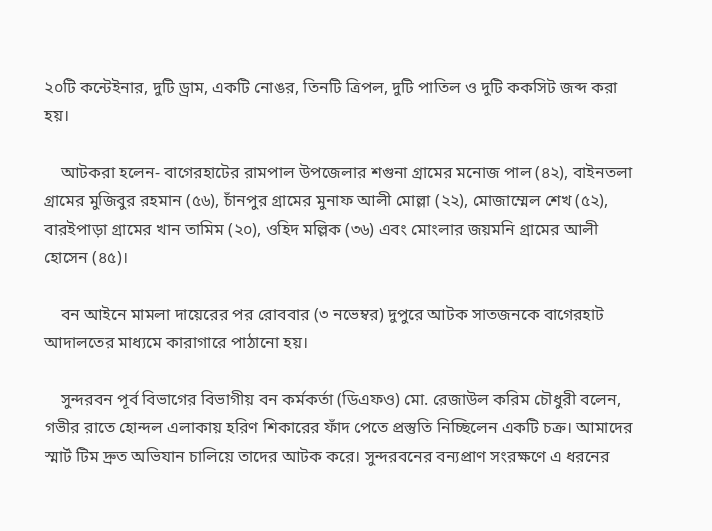২০টি কন্টেইনার, দুটি ড্রাম, একটি নোঙর, তিনটি ত্রিপল, দুটি পাতিল ও দুটি ককসিট জব্দ করা হয়।

    আটকরা হলেন- বাগেরহাটের রামপাল উপজেলার শগুনা গ্রামের মনোজ পাল (৪২), বাইনতলা গ্রামের মুজিবুর রহমান (৫৬), চাঁনপুর গ্রামের মুনাফ আলী মোল্লা (২২), মোজাম্মেল শেখ (৫২), বারইপাড়া গ্রামের খান তামিম (২০), ওহিদ মল্লিক (৩৬) এবং মোংলার জয়মনি গ্রামের আলী হোসেন (৪৫)।

    বন আইনে মামলা দায়েরের পর রোববার (৩ নভেম্বর) দুপুরে আটক সাতজনকে বাগেরহাট আদালতের মাধ্যমে কারাগারে পাঠানো হয়।

    সুন্দরবন পূর্ব বিভাগের বিভাগীয় বন কর্মকর্তা (ডিএফও) মো. রেজাউল করিম চৌধুরী বলেন, গভীর রাতে হোন্দল এলাকায় হরিণ শিকারের ফাঁদ পেতে প্রস্তুতি নিচ্ছিলেন একটি চক্র। আমাদের স্মার্ট টিম দ্রুত অভিযান চালিয়ে তাদের আটক করে। সুন্দরবনের বন্যপ্রাণ সংরক্ষণে এ ধরনের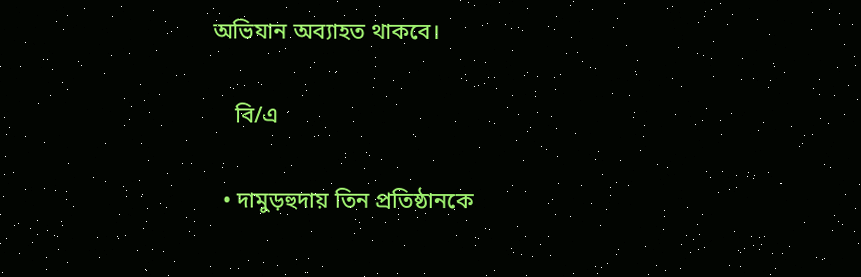অভিযান অব্যাহত থাকবে।

    বি/এ

  • দামুড়হুদায় তিন প্রতিষ্ঠানকে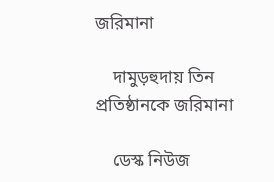জরিমানা

    দামুড়হুদায় তিন প্রতিষ্ঠানকে জরিমানা

    ডেস্ক নিউজ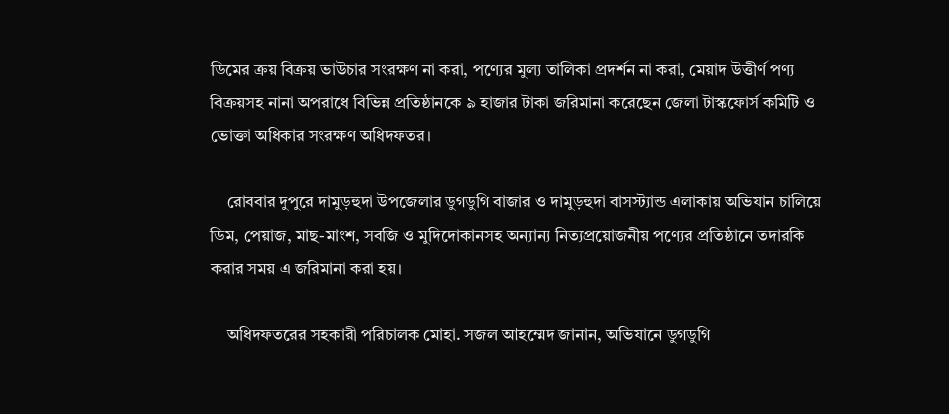ডিমের ক্রয় বিক্রয় ভাউচার সংরক্ষণ না করা, পণ্যের মুল্য তালিকা প্রদর্শন না করা, মেয়াদ উত্তীর্ণ পণ্য বিক্রয়সহ নানা অপরাধে বিভিন্ন প্রতিষ্ঠানকে ৯ হাজার টাকা জরিমানা করেছেন জেলা টাস্কফোর্স কমিটি ও ভোক্তা অধিকার সংরক্ষণ অধিদফতর।

    রোববার দুপুরে দামুড়হুদা উপজেলার ডুগডুগি বাজার ও দামুড়হুদা বাসস্ট্যান্ড এলাকায় অভিযান চালিয়ে ডিম, পেয়াজ, মাছ-মাংশ, সবজি ও মুদিদোকানসহ অন্যান্য নিত্যপ্রয়োজনীয় পণ্যের প্রতিষ্ঠানে তদারকি করার সময় এ জরিমানা করা হয়।

    অধিদফতরের সহকারী পরিচালক মোহা. সজল আহম্মেদ জানান, অভিযানে ডুগডুগি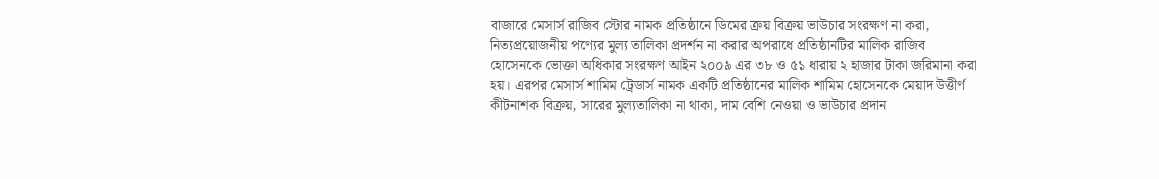বাজারে মেসার্স রাজিব স্টোর নামক প্রতিষ্ঠানে ডিমের ক্রয় বিক্রয় ভাউচার সংরক্ষণ না করা, নিত্যপ্রয়োজনীয় পণ্যের মুল্য তালিকা প্রদর্শন না করার অপরাধে প্রতিষ্ঠানটির মালিক রাজিব হোসেনকে ভোক্তা অধিকার সংরক্ষণ আইন ২০০৯ এর ৩৮ ও ৫১ ধারায় ২ হাজার টাকা জরিমানা করা হয়। এরপর মেসার্স শামিম ট্রেডার্স নামক একটি প্রতিষ্ঠানের মালিক শামিম হোসেনকে মেয়াদ উত্তীর্ণ কীটনাশক বিক্রয়, সারের মুল্যতালিকা না থাকা, দাম বেশি নেওয়া ও ভাউচার প্রদান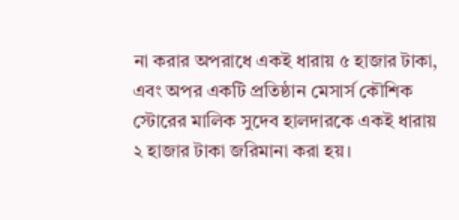না করার অপরাধে একই ধারায় ৫ হাজার টাকা, এবং অপর একটি প্রতিষ্ঠান মেসার্স কৌশিক স্টোরের মালিক সুদেব হালদারকে একই ধারায় ২ হাজার টাকা জরিমানা করা হয়।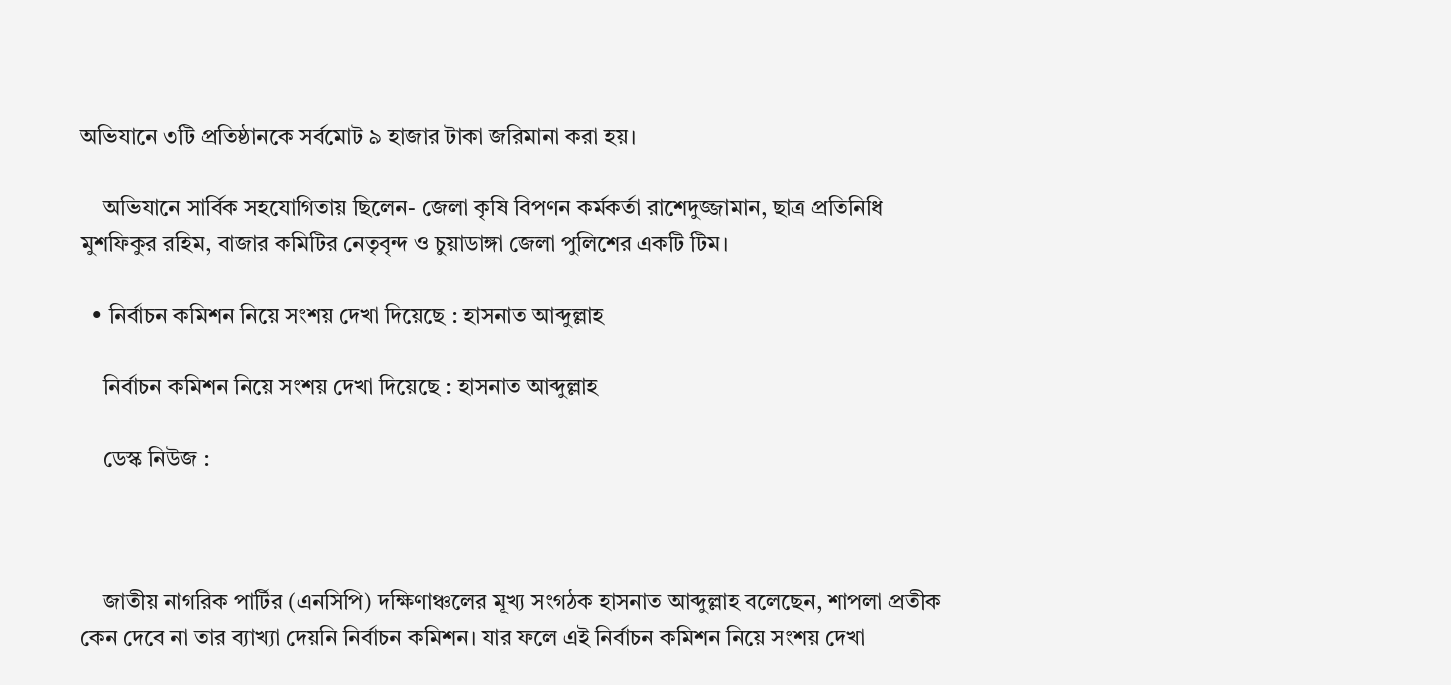অভিযানে ৩টি প্রতিষ্ঠানকে সর্বমোট ৯ হাজার টাকা জরিমানা করা হয়।

    অভিযানে সার্বিক সহযোগিতায় ছিলেন- জেলা কৃষি বিপণন কর্মকর্তা রাশেদুজ্জামান, ছাত্র প্রতিনিধি মুশফিকুর রহিম, বাজার কমিটির নেতৃবৃন্দ ও চুয়াডাঙ্গা জেলা পুলিশের একটি টিম।

  • নির্বাচন কমিশন নিয়ে সংশয় দেখা দিয়েছে : হাসনাত আব্দুল্লাহ

    নির্বাচন কমিশন নিয়ে সংশয় দেখা দিয়েছে : হাসনাত আব্দুল্লাহ

    ডেস্ক নিউজ :



    জাতীয় নাগরিক পার্টির (এনসিপি) দক্ষিণাঞ্চলের মূখ্য সংগঠক হাসনাত আব্দুল্লাহ বলেছেন, শাপলা প্রতীক কেন দেবে না তার ব্যাখ্যা দেয়নি নির্বাচন কমিশন। যার ফলে এই নির্বাচন কমিশন নিয়ে সংশয় দেখা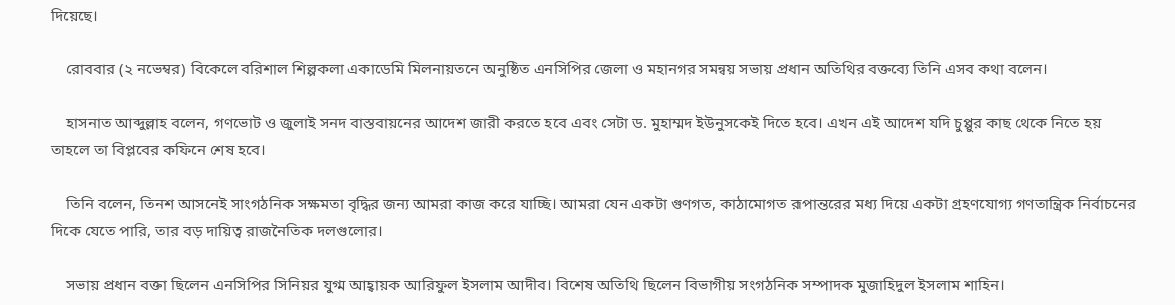দিয়েছে।

    রোববার (২ নভেম্বর) বিকেলে বরিশাল শিল্পকলা একাডেমি মিলনায়তনে অনুষ্ঠিত এনসিপির জেলা ও মহানগর সমন্বয় সভায় প্রধান অতিথির বক্তব্যে তিনি এসব কথা বলেন।

    হাসনাত আব্দুল্লাহ বলেন, গণভোট ও জুলাই সনদ বাস্তবায়নের আদেশ জারী করতে হবে এবং সেটা ড. মুহাম্মদ ইউনুসকেই দিতে হবে। এখন এই আদেশ যদি চুপ্পুর কাছ থেকে নিতে হয় তাহলে তা বিপ্লবের কফিনে শেষ হবে।

    তিনি বলেন, তিনশ আসনেই সাংগঠনিক সক্ষমতা বৃদ্ধির জন্য আমরা কাজ করে যাচ্ছি। আমরা যেন একটা গুণগত, কাঠামোগত রূপান্তরের মধ্য দিয়ে একটা গ্রহণযোগ্য গণতান্ত্রিক নির্বাচনের দিকে যেতে পারি, তার বড় দায়িত্ব রাজনৈতিক দলগুলোর।

    সভায় প্রধান বক্তা ছিলেন এনসিপির সিনিয়র যুগ্ম আহ্বায়ক আরিফুল ইসলাম আদীব। বিশেষ অতিথি ছিলেন বিভাগীয় সংগঠনিক সম্পাদক মুজাহিদুল ইসলাম শাহিন।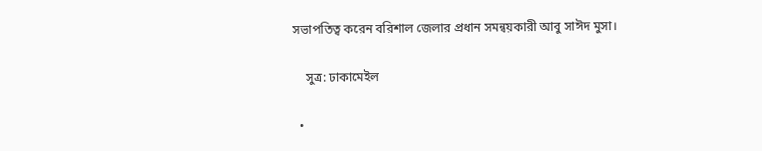সভাপতিত্ব করেন বরিশাল জেলার প্রধান সমন্বয়কারী আবু সাঈদ মুসা।

    সুত্র: ঢাকামেইল

  •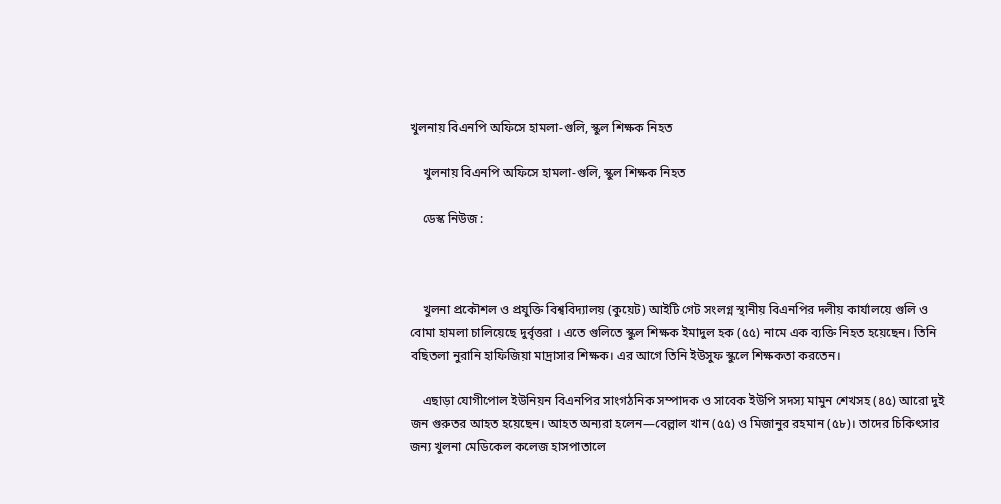খুলনায় বিএনপি অফিসে হামলা-গুলি, স্কুল শিক্ষক নিহত

    খুলনায় বিএনপি অফিসে হামলা-গুলি, স্কুল শিক্ষক নিহত

    ডেস্ক নিউজ :



    খুলনা প্রকৌশল ও প্রযুক্তি বিশ্ববিদ্যালয় (কুয়েট) আইটি গেট সংলগ্ন স্থানীয় বিএনপির দলীয় কার্যালয়ে গুলি ও বোমা হামলা চালিয়েছে দুর্বৃত্তরা । এতে গুলিতে স্কুল শিক্ষক ইমাদুল হক (৫৫) নামে এক ব্যক্তি নিহত হয়েছেন। তিনি বছিতলা নুরানি হাফিজিয়া মাদ্রাসার শিক্ষক। এর আগে তিনি ইউসুফ স্কুলে শিক্ষকতা করতেন।

    এছাড়া যোগীপোল ইউনিয়ন বিএনপির সাংগঠনিক সম্পাদক ও সাবেক ইউপি সদস্য মামুন শেখসহ (৪৫) আরো দুই জন গুরুতর আহত হয়েছেন। আহত অন্যরা হলেন—বেল্লাল খান (৫৫) ও মিজানুর রহমান (৫৮)। তাদের চিকিৎসার জন্য খুলনা মেডিকেল কলেজ হাসপাতালে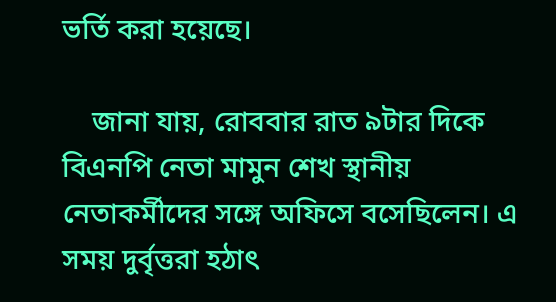ভর্তি করা হয়েছে।

    জানা যায়, রোববার রাত ৯টার দিকে বিএনপি নেতা মামুন শেখ স্থানীয় নেতাকর্মীদের সঙ্গে অফিসে বসেছিলেন। এ সময় দুর্বৃত্তরা হঠাৎ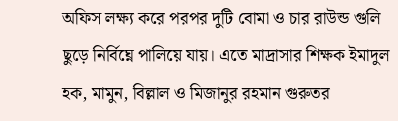অফিস লক্ষ্য করে পরপর দুটি বোমা ও চার রাউন্ড গুলি ছুড়ে নির্বিঘ্নে পালিয়ে যায়। এতে মাদ্রাসার শিক্ষক ইমাদুল হক, মামুন, বিল্লাল ও মিজানুর রহমান গুরুতর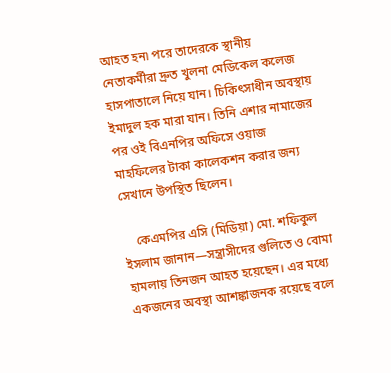আহত হন৷ পরে তাদেরকে স্থানীয় নেতাকর্মীরা দ্রুত খুলনা মেডিকেল কলেজ হাসপাতালে নিয়ে যান। চিকিৎসাধীন অবস্থায় ইমাদুল হক মারা যান। তিনি এশার নামাজের পর ওই বিএনপির অফিসে ওয়াজ মাহফিলের টাকা কালেকশন করার জন্য সেখানে উপস্থিত ছিলেন।

    কেএমপির এসি (মিডিয়া) মো. শফিকুল ইসলাম জানান—সন্ত্রাসীদের গুলিতে ও বোমা হামলায় তিনজন আহত হয়েছেন। এর মধ্যে একজনের অবস্থা আশঙ্কাজনক রয়েছে বলে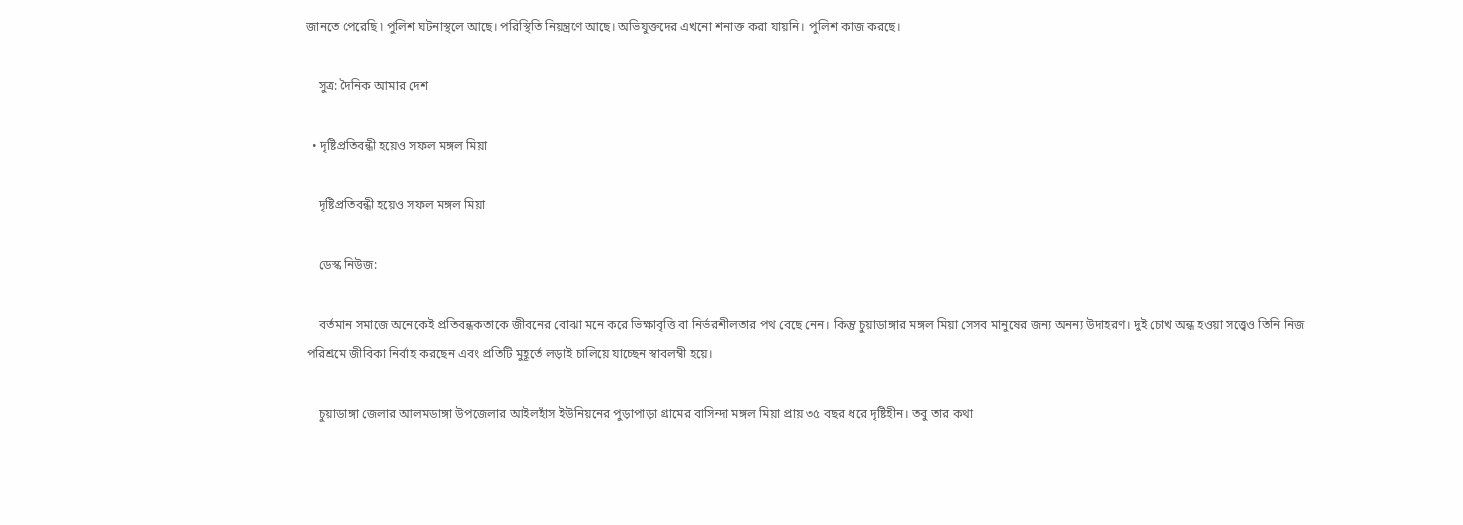জানতে পেরেছি ৷ পুলিশ ঘটনাস্থলে আছে। পরিস্থিতি নিয়ন্ত্রণে আছে। অভিযুক্তদের এখনো শনাক্ত করা যায়নি। পুলিশ কাজ করছে।

    সুত্র: দৈনিক আমার দেশ

  • দৃষ্টিপ্রতিবন্ধী হয়েও সফল মঙ্গল মিয়া

    দৃষ্টিপ্রতিবন্ধী হয়েও সফল মঙ্গল মিয়া

    ডেস্ক নিউজ:

    বর্তমান সমাজে অনেকেই প্রতিবন্ধকতাকে জীবনের বোঝা মনে করে ভিক্ষাবৃত্তি বা নির্ভরশীলতার পথ বেছে নেন। কিন্তু চুয়াডাঙ্গার মঙ্গল মিয়া সেসব মানুষের জন্য অনন্য উদাহরণ। দুই চোখ অন্ধ হওয়া সত্ত্বেও তিনি নিজ পরিশ্রমে জীবিকা নির্বাহ করছেন এবং প্রতিটি মুহূর্তে লড়াই চালিয়ে যাচ্ছেন স্বাবলম্বী হয়ে।

    চুয়াডাঙ্গা জেলার আলমডাঙ্গা উপজেলার আইলহাঁস ইউনিয়নের পুড়াপাড়া গ্রামের বাসিন্দা মঙ্গল মিয়া প্রায় ৩৫ বছর ধরে দৃষ্টিহীন। তবু তার কথা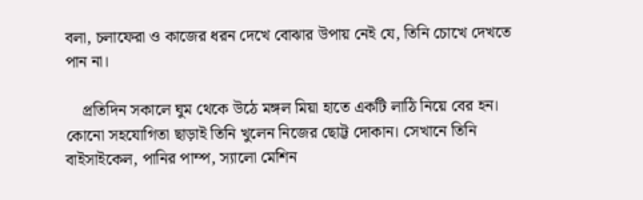বলা, চলাফেরা ও কাজের ধরন দেখে বোঝার উপায় নেই যে, তিনি চোখে দেখতে পান না।

    প্রতিদিন সকালে ঘুম থেকে উঠে মঙ্গল মিয়া হাতে একটি লাঠি নিয়ে বের হন। কোনো সহযোগিতা ছাড়াই তিনি খুলেন নিজের ছোট্ট দোকান। সেখানে তিনি বাইসাইকেল, পানির পাম্প, স্যালো মেশিন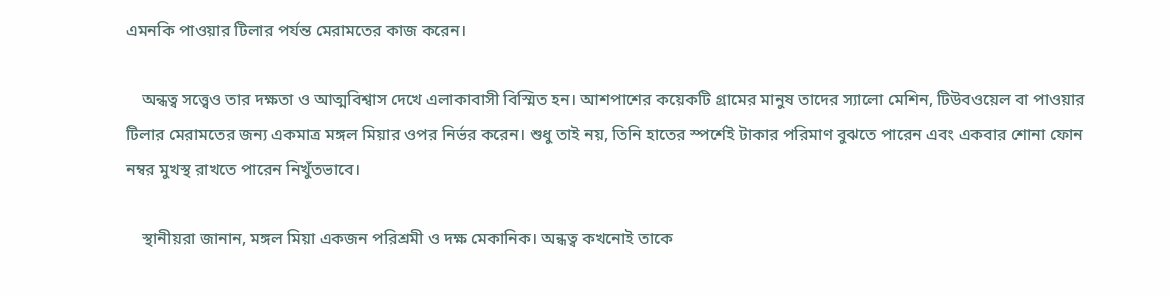এমনকি পাওয়ার টিলার পর্যন্ত মেরামতের কাজ করেন।

    অন্ধত্ব সত্ত্বেও তার দক্ষতা ও আত্মবিশ্বাস দেখে এলাকাবাসী বিস্মিত হন। আশপাশের কয়েকটি গ্রামের মানুষ তাদের স্যালো মেশিন, টিউবওয়েল বা পাওয়ার টিলার মেরামতের জন্য একমাত্র মঙ্গল মিয়ার ওপর নির্ভর করেন। শুধু তাই নয়, তিনি হাতের স্পর্শেই টাকার পরিমাণ বুঝতে পারেন এবং একবার শোনা ফোন নম্বর মুখস্থ রাখতে পারেন নিখুঁতভাবে।

    স্থানীয়রা জানান, মঙ্গল মিয়া একজন পরিশ্রমী ও দক্ষ মেকানিক। অন্ধত্ব কখনোই তাকে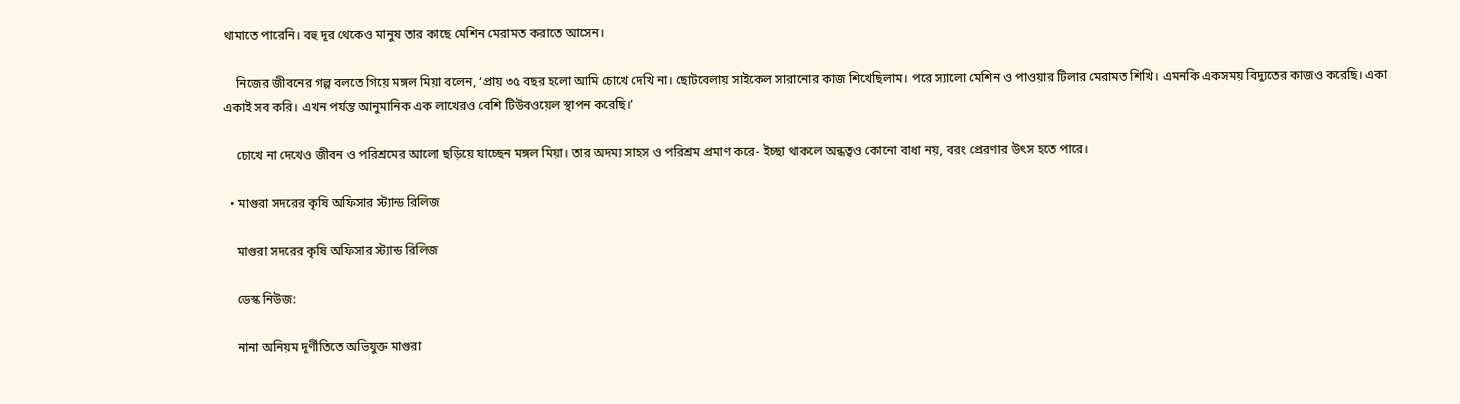থামাতে পারেনি। বহু দূর থেকেও মানুষ তার কাছে মেশিন মেরামত করাতে আসেন।

    নিজের জীবনের গল্প বলতে গিয়ে মঙ্গল মিয়া বলেন, ‘প্রায় ৩৫ বছর হলো আমি চোখে দেখি না। ছোটবেলায় সাইকেল সারানোর কাজ শিখেছিলাম। পরে স্যালো মেশিন ও পাওয়ার টিলার মেরামত শিখি। এমনকি একসময় বিদ্যুতের কাজও করেছি। একা একাই সব করি। এখন পর্যন্ত আনুমানিক এক লাখেরও বেশি টিউবওয়েল স্থাপন করেছি।’

    চোখে না দেখেও জীবন ও পরিশ্রমের আলো ছড়িয়ে যাচ্ছেন মঙ্গল মিয়া। তার অদম্য সাহস ও পরিশ্রম প্রমাণ করে- ইচ্ছা থাকলে অন্ধত্বও কোনো বাধা নয়, বরং প্রেরণার উৎস হতে পারে।

  • মাগুরা সদরের ‍কৃষি অফিসার স্ট্যান্ড রিলিজ

    মাগুরা সদরের ‍কৃষি অফিসার স্ট্যান্ড রিলিজ

    ডেস্ক নিউজ:

    নানা অনিয়ম দূর্ণীতিতে অভিযুক্ত মাগুরা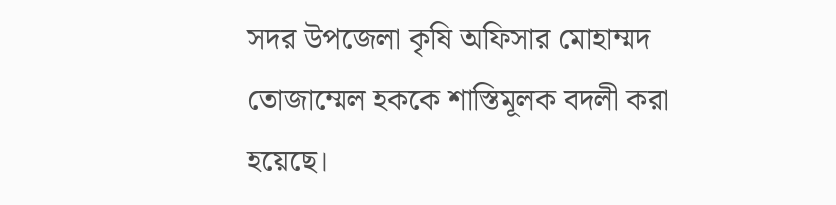সদর উপজেলা কৃষি অফিসার মোহাম্মদ তোজাম্মেল হককে শাস্তিমূলক বদলী করা হয়েছে।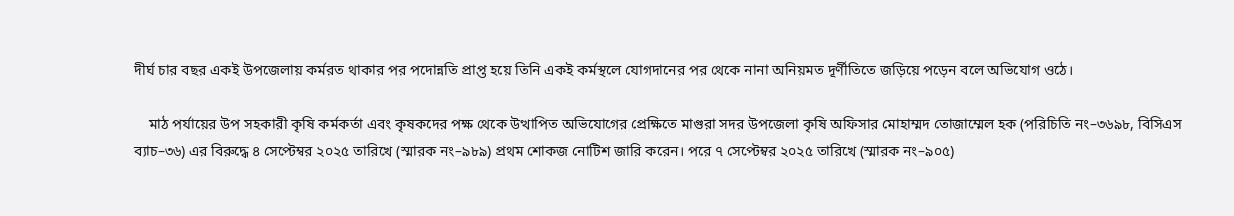দীর্ঘ চার বছর একই উপজেলায় কর্মরত থাকার পর পদোন্নতি প্রাপ্ত হয়ে তিনি একই কর্মস্থলে যোগদানের পর থেকে নানা অনিয়মত দূর্ণীতিতে জড়িয়ে পড়েন বলে অভিযোগ ওঠে।

    মাঠ পর্যায়ের উপ সহকারী কৃষি কর্মকর্তা এবং কৃষকদের পক্ষ থেকে উত্থাপিত অভিযোগের প্রেক্ষিতে মাগুরা সদর উপজেলা কৃষি অফিসার মোহাম্মদ তোজাম্মেল হক (পরিচিতি নং–৩৬৯৮, বিসিএস ব্যাচ–৩৬) এর বিরুদ্ধে ৪ সেপ্টেম্বর ২০২৫ তারিখে (স্মারক নং–৯৮৯) প্রথম শোকজ নোটিশ জারি করেন। পরে ৭ সেপ্টেম্বর ২০২৫ তারিখে (স্মারক নং–৯০৫)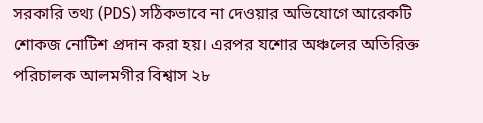সরকারি তথ্য (PDS) সঠিকভাবে না দেওয়ার অভিযোগে আরেকটি শোকজ নোটিশ প্রদান করা হয়। এরপর যশোর অঞ্চলের অতিরিক্ত পরিচালক আলমগীর বিশ্বাস ২৮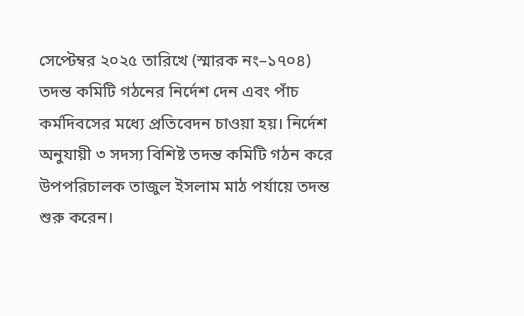সেপ্টেম্বর ২০২৫ তারিখে (স্মারক নং–১৭০৪) তদন্ত কমিটি গঠনের নির্দেশ দেন এবং পাঁচ কর্মদিবসের মধ্যে প্রতিবেদন চাওয়া হয়। নির্দেশ অনুযায়ী ৩ সদস্য বিশিষ্ট তদন্ত কমিটি গঠন করে উপপরিচালক তাজুল ইসলাম মাঠ পর্যায়ে তদন্ত শুরু করেন।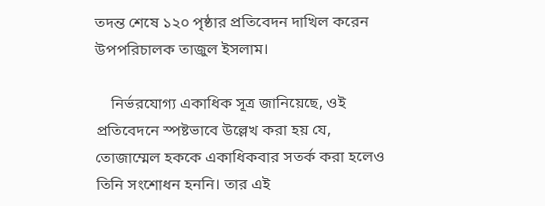তদন্ত শেষে ১২০ পৃষ্ঠার প্রতিবেদন দাখিল করেন উপপরিচালক তাজুল ইসলাম।

    নির্ভরযোগ্য একাধিক সূত্র জানিয়েছে, ওই প্রতিবেদনে স্পষ্টভাবে উল্লেখ করা হয় যে, তোজাম্মেল হককে একাধিকবার সতর্ক করা হলেও তিনি সংশোধন হননি। তার এই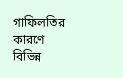গাফিলতির কারণে বিভিন্ন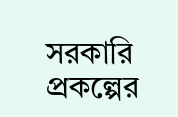সরকারি প্রকল্পের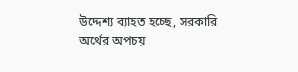উদ্দেশ্য ব্যাহত হচ্ছে, সরকারি অর্থের অপচয়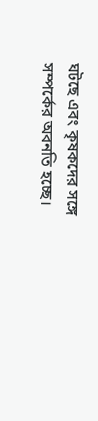ঘটছে এবং কৃষকদের সঙ্গে সম্পর্কের অবনতি হচ্ছে।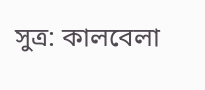সুত্র: কালবেলা